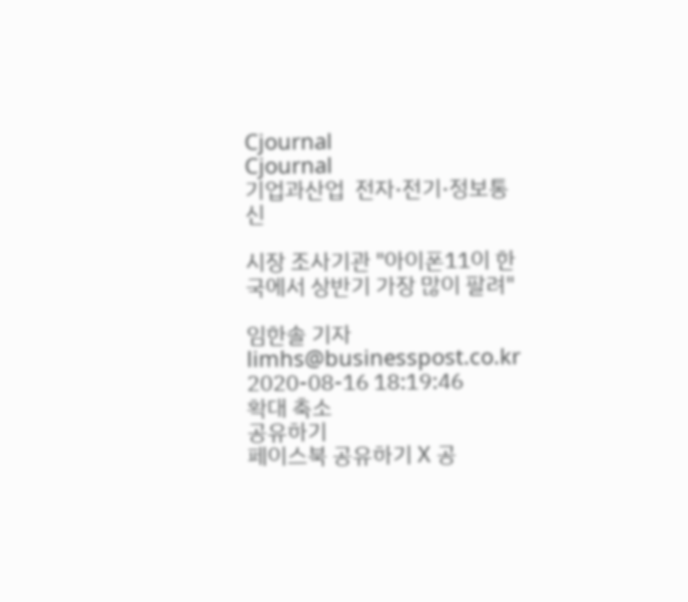Cjournal
Cjournal
기업과산업  전자·전기·정보통신

시장 조사기관 "아이폰11이 한국에서 상반기 가장 많이 팔려"

임한솔 기자 limhs@businesspost.co.kr 2020-08-16 18:19:46
확대 축소
공유하기
페이스북 공유하기 X 공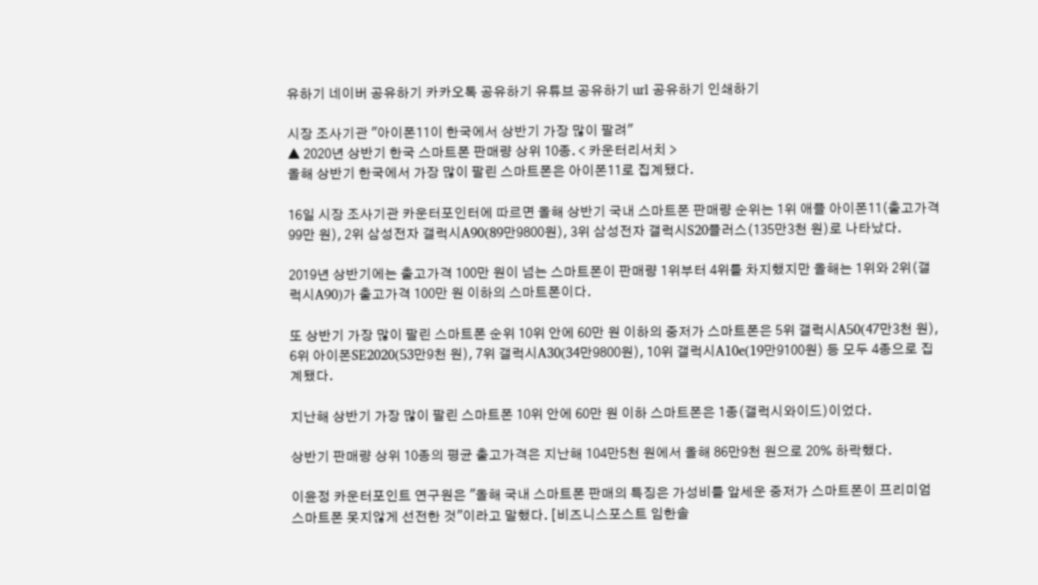유하기 네이버 공유하기 카카오톡 공유하기 유튜브 공유하기 url 공유하기 인쇄하기

시장 조사기관 "아이폰11이 한국에서 상반기 가장 많이 팔려"
▲ 2020년 상반기 한국 스마트폰 판매량 상위 10종. < 카운터리서치 >
올해 상반기 한국에서 가장 많이 팔린 스마트폰은 아이폰11로 집계됐다.

16일 시장 조사기관 카운터포인터에 따르면 올해 상반기 국내 스마트폰 판매량 순위는 1위 애플 아이폰11(출고가격 99만 원), 2위 삼성전자 갤럭시A90(89만9800원), 3위 삼성전자 갤럭시S20플러스(135만3천 원)로 나타났다.

2019년 상반기에는 출고가격 100만 원이 넘는 스마트폰이 판매량 1위부터 4위를 차지했지만 올해는 1위와 2위(갤럭시A90)가 출고가격 100만 원 이하의 스마트폰이다.

또 상반기 가장 많이 팔린 스마트폰 순위 10위 안에 60만 원 이하의 중저가 스마트폰은 5위 갤럭시A50(47만3천 원), 6위 아이폰SE2020(53만9천 원), 7위 갤럭시A30(34만9800원), 10위 갤럭시A10e(19만9100원) 등 모두 4종으로 집계됐다.

지난해 상반기 가장 많이 팔린 스마트폰 10위 안에 60만 원 이하 스마트폰은 1종(갤럭시와이드)이었다.

상반기 판매량 상위 10종의 평균 출고가격은 지난해 104만5천 원에서 올해 86만9천 원으로 20% 하락했다.

이윤정 카운터포인트 연구원은 "올해 국내 스마트폰 판매의 특징은 가성비를 앞세운 중저가 스마트폰이 프리미엄 스마트폰 못지않게 선전한 것"이라고 말했다. [비즈니스포스트 임한솔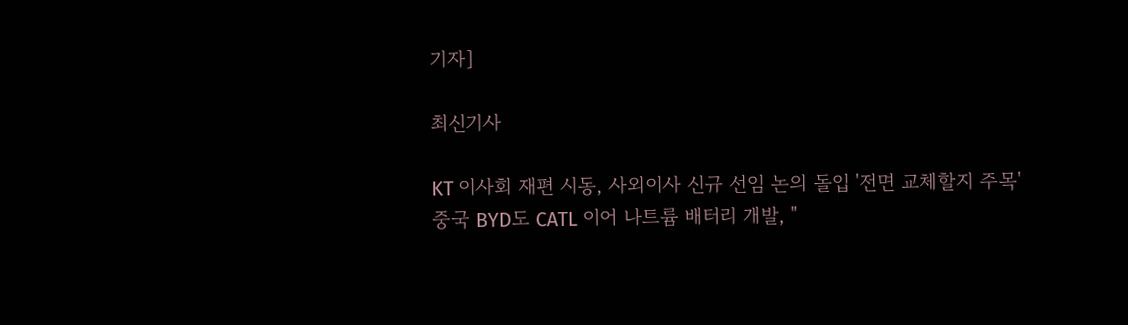기자]

최신기사

KT 이사회 재편 시동, 사외이사 신규 선임 논의 돌입 '전면 교체할지 주목'
중국 BYD도 CATL 이어 나트륨 배터리 개발, "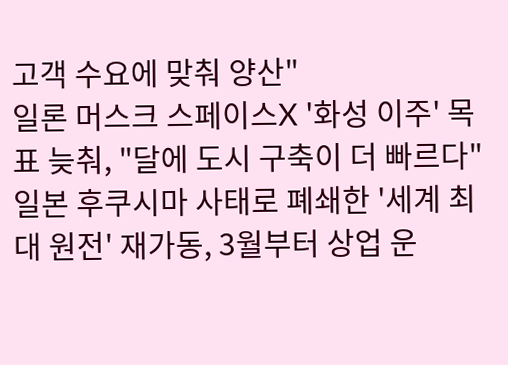고객 수요에 맞춰 양산"
일론 머스크 스페이스X '화성 이주' 목표 늦춰, "달에 도시 구축이 더 빠르다"
일본 후쿠시마 사태로 폐쇄한 '세계 최대 원전' 재가동, 3월부터 상업 운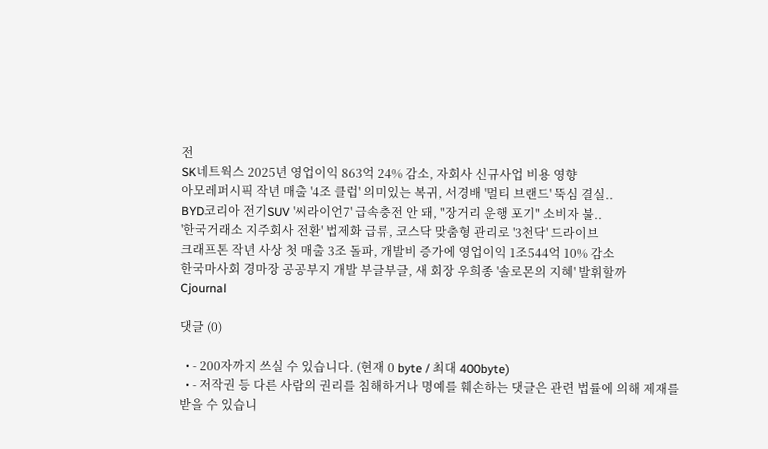전
SK네트웍스 2025년 영업이익 863억 24% 감소, 자회사 신규사업 비용 영향
아모레퍼시픽 작년 매출 '4조 클럽' 의미있는 복귀, 서경배 '멀티 브랜드' 뚝심 결실..
BYD코리아 전기SUV '씨라이언7' 급속충전 안 돼, "장거리 운행 포기" 소비자 불..
'한국거래소 지주회사 전환' 법제화 급류, 코스닥 맞춤형 관리로 '3천닥' 드라이브
크래프톤 작년 사상 첫 매출 3조 돌파, 개발비 증가에 영업이익 1조544억 10% 감소
한국마사회 경마장 공공부지 개발 부글부글, 새 회장 우희종 '솔로몬의 지혜' 발휘할까
Cjournal

댓글 (0)

  • - 200자까지 쓰실 수 있습니다. (현재 0 byte / 최대 400byte)
  • - 저작권 등 다른 사람의 권리를 침해하거나 명예를 훼손하는 댓글은 관련 법률에 의해 제재를 받을 수 있습니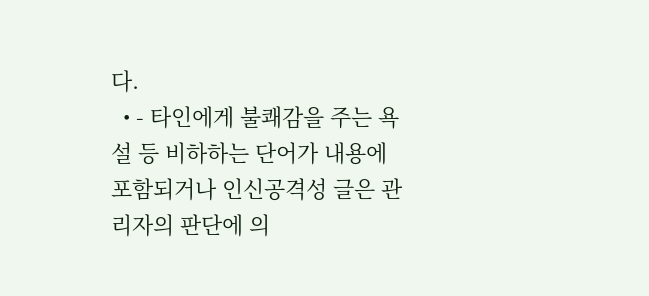다.
  • - 타인에게 불쾌감을 주는 욕설 등 비하하는 단어가 내용에 포함되거나 인신공격성 글은 관리자의 판단에 의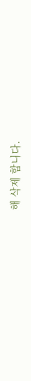해 삭제 합니다.